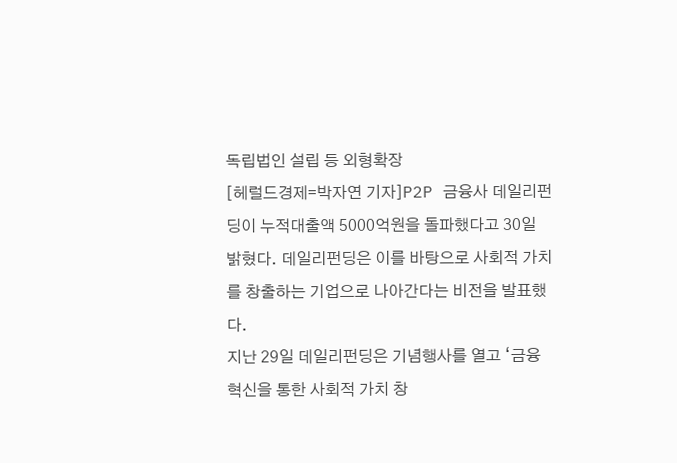독립법인 설립 등 외형확장
[헤럴드경제=박자연 기자]P2P 금융사 데일리펀딩이 누적대출액 5000억원을 돌파했다고 30일 밝혔다. 데일리펀딩은 이를 바탕으로 사회적 가치를 창출하는 기업으로 나아간다는 비전을 발표했다.
지난 29일 데일리펀딩은 기념행사를 열고 ‘금융혁신을 통한 사회적 가치 창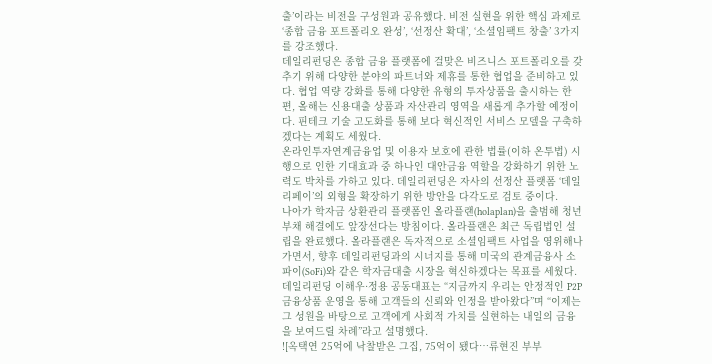출’이라는 비전을 구성원과 공유했다. 비전 실현을 위한 핵심 과제로 ‘종합 금융 포트폴리오 완성’, ‘선정산 확대’, ‘소셜임팩트 창출’ 3가지를 강조했다.
데일리펀딩은 종합 금융 플랫폼에 걸맞은 비즈니스 포트폴리오를 갖추기 위해 다양한 분야의 파트너와 제휴를 통한 협업을 준비하고 있다. 협업 역량 강화를 통해 다양한 유형의 투자상품을 출시하는 한편, 올해는 신용대출 상품과 자산관리 영역을 새롭게 추가할 예정이다. 핀테크 기술 고도화를 통해 보다 혁신적인 서비스 모델을 구축하겠다는 계획도 세웠다.
온라인투자연계금융업 및 이용자 보호에 관한 법률(이하 온투법) 시행으로 인한 기대효과 중 하나인 대안금융 역할을 강화하기 위한 노력도 박차를 가하고 있다. 데일리펀딩은 자사의 선정산 플랫폼 ‘데일리페이’의 외형을 확장하기 위한 방안을 다각도로 검토 중이다.
나아가 학자금 상환관리 플랫폼인 올라플랜(holaplan)을 출범해 청년부채 해결에도 앞장선다는 방침이다. 올라플랜은 최근 독립법인 설립을 완료했다. 올라플랜은 독자적으로 소셜임팩트 사업을 영위해나가면서, 향후 데일리펀딩과의 시너지를 통해 미국의 관계금융사 소파이(SoFi)와 같은 학자금대출 시장을 혁신하겠다는 목표를 세웠다.
데일리펀딩 이해우·정용 공동대표는 “지금까지 우리는 안정적인 P2P 금융상품 운영을 통해 고객들의 신뢰와 인정을 받아왔다”며 “이제는 그 성원을 바탕으로 고객에게 사회적 가치를 실현하는 내일의 금융을 보여드릴 차례”라고 설명했다.
![옥택연 25억에 낙찰받은 그집, 75억이 됐다…류현진 부부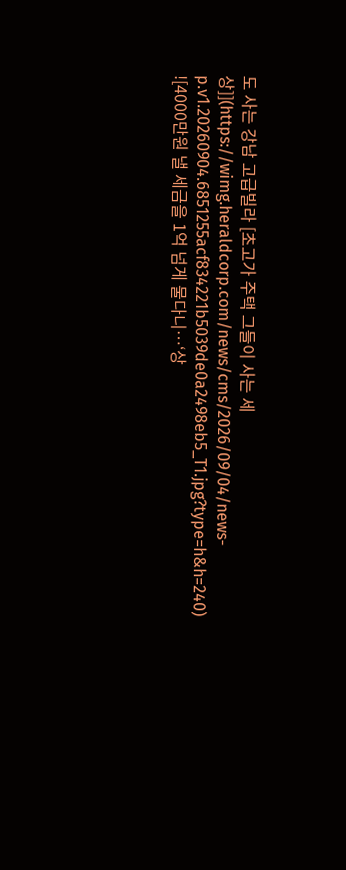도 사는 강남 고급빌라 [초고가 주택 그들이 사는 세상]](https://wimg.heraldcorp.com/news/cms/2026/09/04/news-p.v1.20260904.6851255acf834221b5039de0a2498eb5_T1.jpg?type=h&h=240)
![4000만원 낼 세금을 1억 넘게 물다니…‘상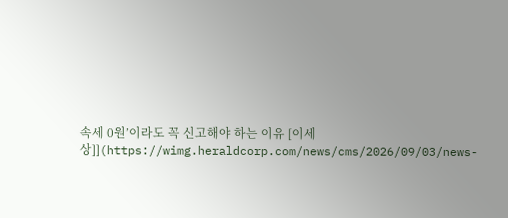속세 0원’이라도 꼭 신고해야 하는 이유 [이세상]](https://wimg.heraldcorp.com/news/cms/2026/09/03/news-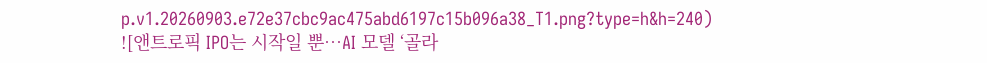p.v1.20260903.e72e37cbc9ac475abd6197c15b096a38_T1.png?type=h&h=240)
![앤트로픽 IPO는 시작일 뿐…AI 모델 ‘골라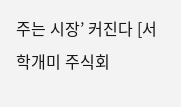주는 시장’ 커진다 [서학개미 주식회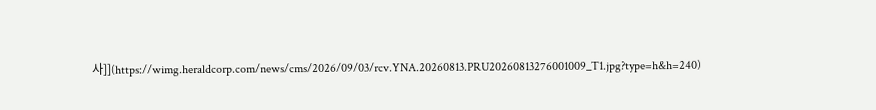사]](https://wimg.heraldcorp.com/news/cms/2026/09/03/rcv.YNA.20260813.PRU20260813276001009_T1.jpg?type=h&h=240)